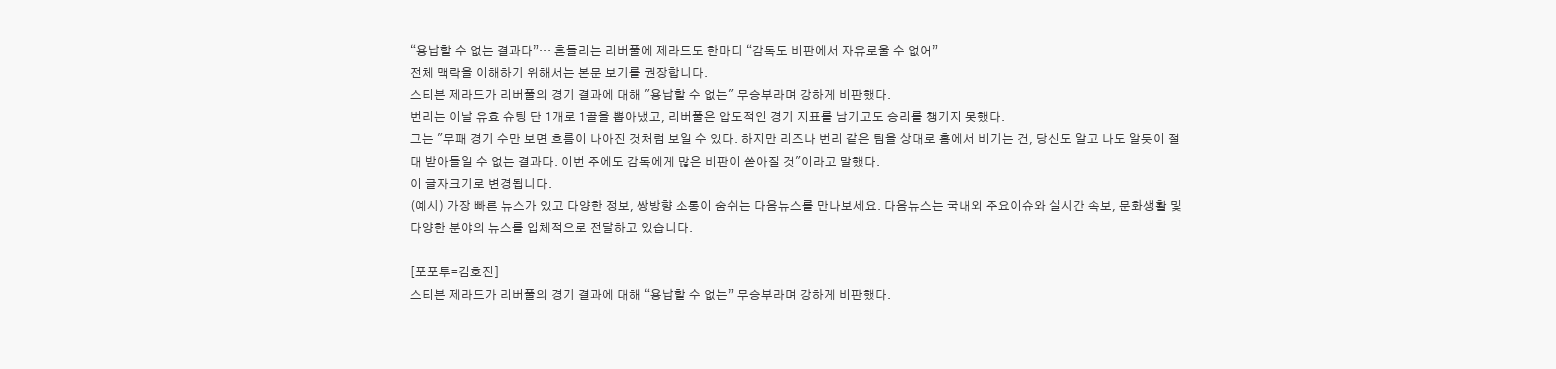“용납할 수 없는 결과다”… 흔들리는 리버풀에 제라드도 한마디 “감독도 비판에서 자유로울 수 없어”
전체 맥락을 이해하기 위해서는 본문 보기를 권장합니다.
스티븐 제라드가 리버풀의 경기 결과에 대해 "용납할 수 없는" 무승부라며 강하게 비판했다.
번리는 이날 유효 슈팅 단 1개로 1골을 뽑아냈고, 리버풀은 압도적인 경기 지표를 남기고도 승리를 챙기지 못했다.
그는 "무패 경기 수만 보면 흐름이 나아진 것처럼 보일 수 있다. 하지만 리즈나 번리 같은 팀을 상대로 홈에서 비기는 건, 당신도 알고 나도 알듯이 절대 받아들일 수 없는 결과다. 이번 주에도 감독에게 많은 비판이 쏟아질 것"이라고 말했다.
이 글자크기로 변경됩니다.
(예시) 가장 빠른 뉴스가 있고 다양한 정보, 쌍방향 소통이 숨쉬는 다음뉴스를 만나보세요. 다음뉴스는 국내외 주요이슈와 실시간 속보, 문화생활 및 다양한 분야의 뉴스를 입체적으로 전달하고 있습니다.

[포포투=김호진]
스티븐 제라드가 리버풀의 경기 결과에 대해 “용납할 수 없는” 무승부라며 강하게 비판했다.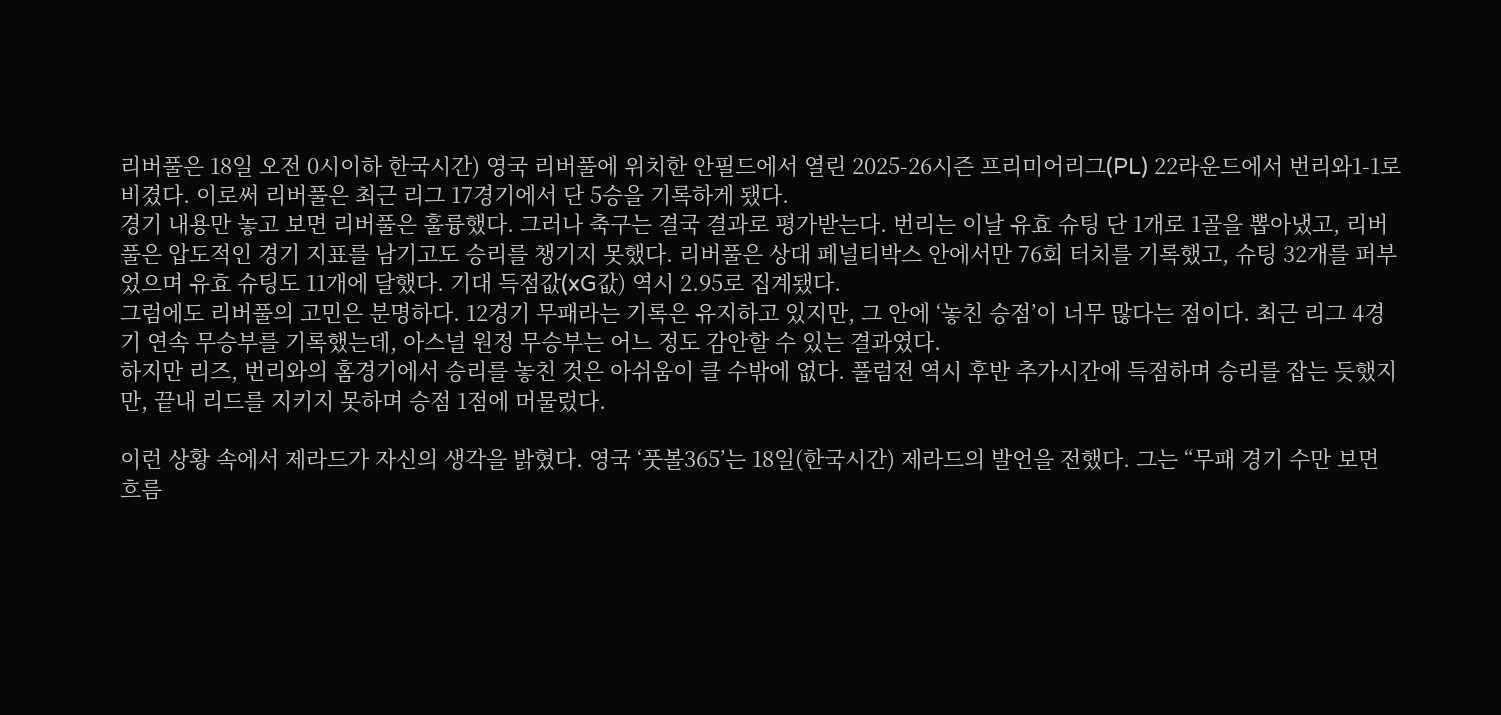리버풀은 18일 오전 0시이하 한국시간) 영국 리버풀에 위치한 안필드에서 열린 2025-26시즌 프리미어리그(PL) 22라운드에서 번리와1-1로 비겼다. 이로써 리버풀은 최근 리그 17경기에서 단 5승을 기록하게 됐다.
경기 내용만 놓고 보면 리버풀은 훌륭했다. 그러나 축구는 결국 결과로 평가받는다. 번리는 이날 유효 슈팅 단 1개로 1골을 뽑아냈고, 리버풀은 압도적인 경기 지표를 남기고도 승리를 챙기지 못했다. 리버풀은 상대 페널티박스 안에서만 76회 터치를 기록했고, 슈팅 32개를 퍼부었으며 유효 슈팅도 11개에 달했다. 기대 득점값(xG값) 역시 2.95로 집계됐다.
그럼에도 리버풀의 고민은 분명하다. 12경기 무패라는 기록은 유지하고 있지만, 그 안에 ‘놓친 승점’이 너무 많다는 점이다. 최근 리그 4경기 연속 무승부를 기록했는데, 아스널 원정 무승부는 어느 정도 감안할 수 있는 결과였다.
하지만 리즈, 번리와의 홈경기에서 승리를 놓친 것은 아쉬움이 클 수밖에 없다. 풀럼전 역시 후반 추가시간에 득점하며 승리를 잡는 듯했지만, 끝내 리드를 지키지 못하며 승점 1점에 머물렀다.

이런 상황 속에서 제라드가 자신의 생각을 밝혔다. 영국 ‘풋볼365’는 18일(한국시간) 제라드의 발언을 전했다. 그는 “무패 경기 수만 보면 흐름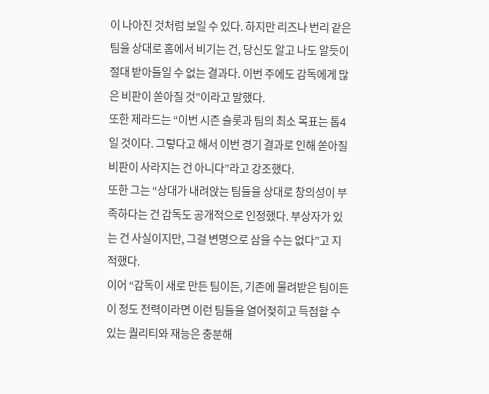이 나아진 것처럼 보일 수 있다. 하지만 리즈나 번리 같은 팀을 상대로 홈에서 비기는 건, 당신도 알고 나도 알듯이 절대 받아들일 수 없는 결과다. 이번 주에도 감독에게 많은 비판이 쏟아질 것”이라고 말했다.
또한 제라드는 “이번 시즌 슬롯과 팀의 최소 목표는 톱4일 것이다. 그렇다고 해서 이번 경기 결과로 인해 쏟아질 비판이 사라지는 건 아니다”라고 강조했다.
또한 그는 “상대가 내려앉는 팀들을 상대로 창의성이 부족하다는 건 감독도 공개적으로 인정했다. 부상자가 있는 건 사실이지만, 그걸 변명으로 삼을 수는 없다”고 지적했다.
이어 “감독이 새로 만든 팀이든, 기존에 물려받은 팀이든 이 정도 전력이라면 이런 팀들을 열어젖히고 득점할 수 있는 퀄리티와 재능은 충분해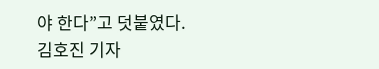야 한다”고 덧붙였다.
김호진 기자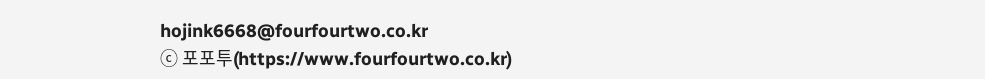hojink6668@fourfourtwo.co.kr
ⓒ 포포투(https://www.fourfourtwo.co.kr)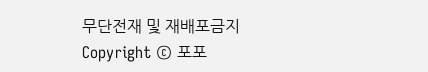무단전재 및 재배포금지
Copyright © 포포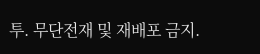투. 무단전재 및 재배포 금지.